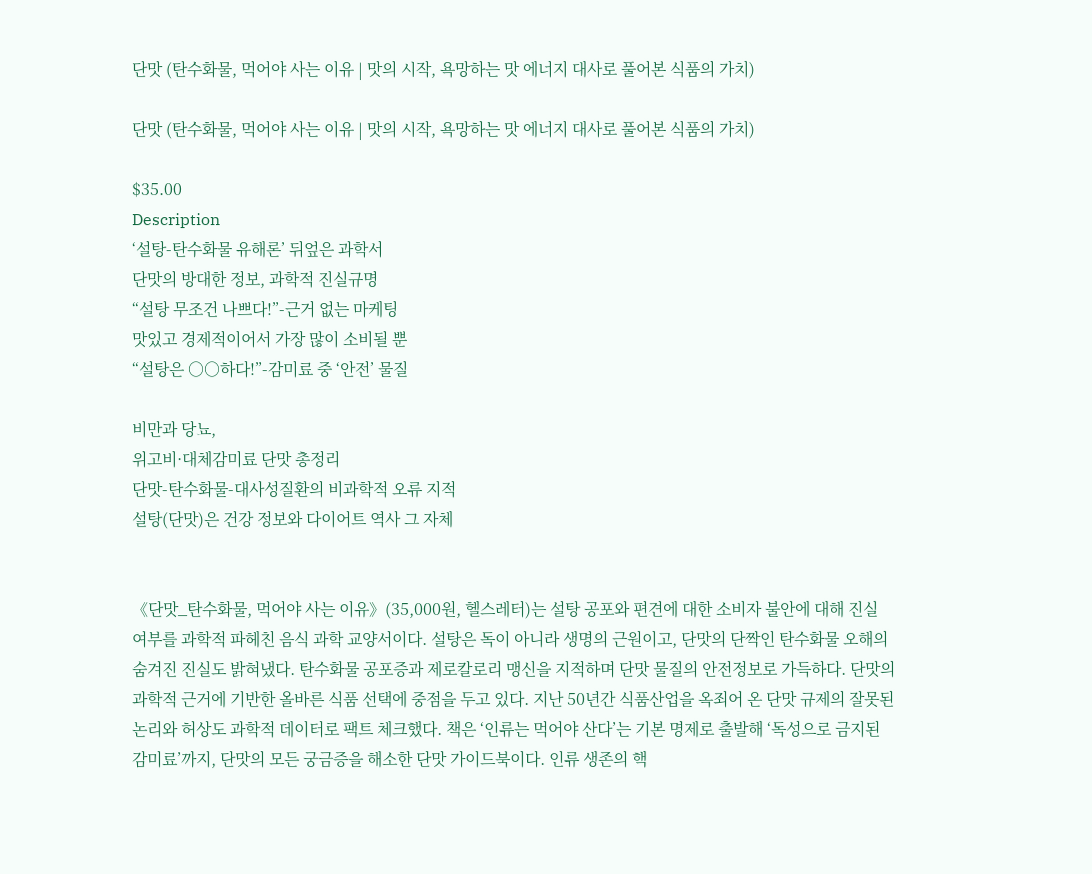단맛 (탄수화물, 먹어야 사는 이유 | 맛의 시작, 욕망하는 맛 에너지 대사로 풀어본 식품의 가치)

단맛 (탄수화물, 먹어야 사는 이유 | 맛의 시작, 욕망하는 맛 에너지 대사로 풀어본 식품의 가치)

$35.00
Description
‘설탕-탄수화물 유해론’ 뒤엎은 과학서
단맛의 방대한 정보, 과학적 진실규명
“설탕 무조건 나쁘다!”-근거 없는 마케팅
맛있고 경제적이어서 가장 많이 소비될 뿐
“설탕은 ○○하다!”-감미료 중 ‘안전’ 물질

비만과 당뇨,
위고비·대체감미료 단맛 총정리
단맛-탄수화물-대사성질환의 비과학적 오류 지적
설탕(단맛)은 건강 정보와 다이어트 역사 그 자체


《단맛_탄수화물, 먹어야 사는 이유》(35,000원, 헬스레터)는 설탕 공포와 편견에 대한 소비자 불안에 대해 진실 여부를 과학적 파헤친 음식 과학 교양서이다. 설탕은 독이 아니라 생명의 근원이고, 단맛의 단짝인 탄수화물 오해의 숨겨진 진실도 밝혀냈다. 탄수화물 공포증과 제로칼로리 맹신을 지적하며 단맛 물질의 안전정보로 가득하다. 단맛의 과학적 근거에 기반한 올바른 식품 선택에 중점을 두고 있다. 지난 50년간 식품산업을 옥죄어 온 단맛 규제의 잘못된 논리와 허상도 과학적 데이터로 팩트 체크했다. 책은 ‘인류는 먹어야 산다’는 기본 명제로 출발해 ‘독성으로 금지된 감미료’까지, 단맛의 모든 궁금증을 해소한 단맛 가이드북이다. 인류 생존의 핵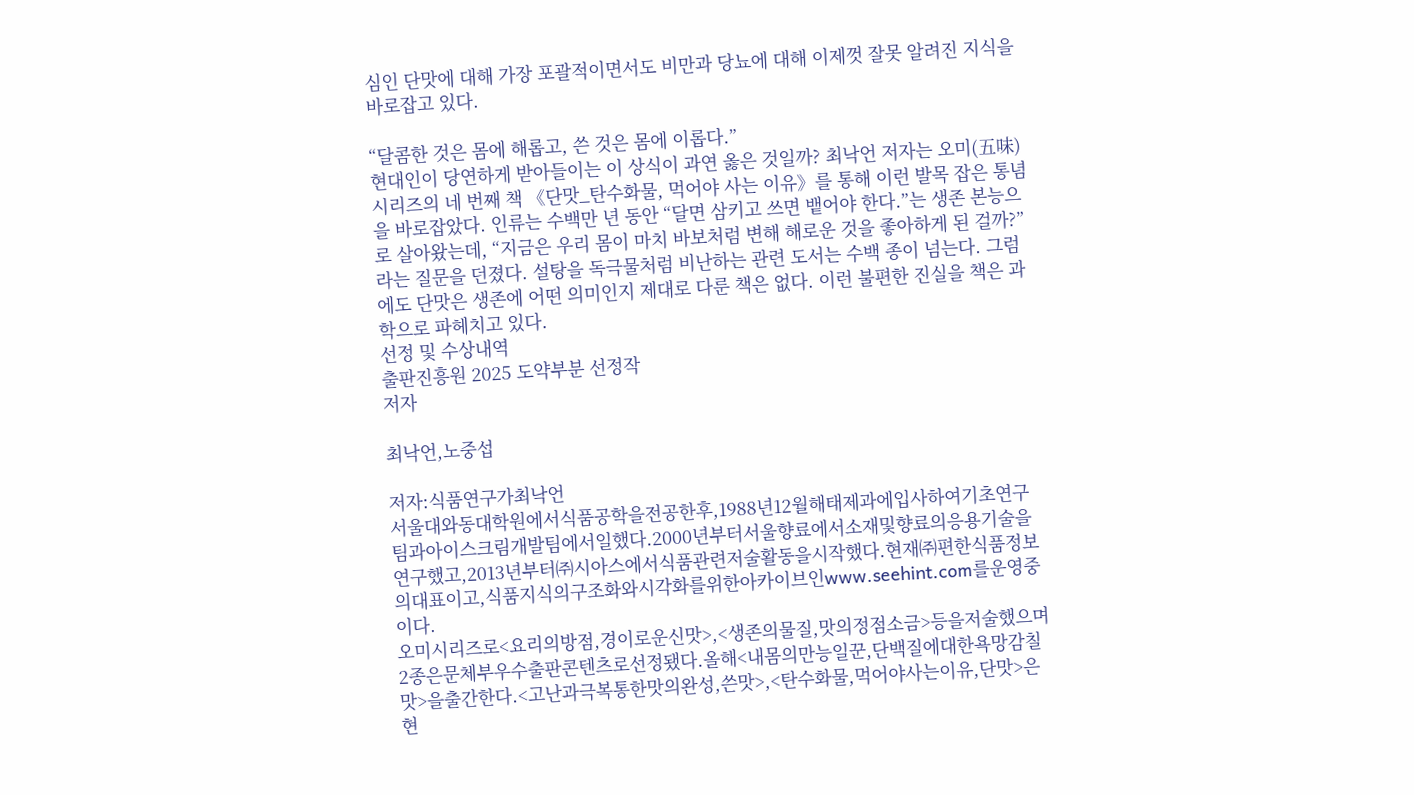심인 단맛에 대해 가장 포괄적이면서도 비만과 당뇨에 대해 이제껏 잘못 알려진 지식을 바로잡고 있다.

“달콤한 것은 몸에 해롭고, 쓴 것은 몸에 이롭다.”
현대인이 당연하게 받아들이는 이 상식이 과연 옳은 것일까? 최낙언 저자는 오미(五味) 시리즈의 네 번째 책 《단맛_탄수화물, 먹어야 사는 이유》를 통해 이런 발목 잡은 통념을 바로잡았다. 인류는 수백만 년 동안 “달면 삼키고 쓰면 뱉어야 한다.”는 생존 본능으로 살아왔는데, “지금은 우리 몸이 마치 바보처럼 변해 해로운 것을 좋아하게 된 걸까?”라는 질문을 던졌다. 설탕을 독극물처럼 비난하는 관련 도서는 수백 종이 넘는다. 그럼에도 단맛은 생존에 어떤 의미인지 제대로 다룬 책은 없다. 이런 불편한 진실을 책은 과학으로 파헤치고 있다.
선정 및 수상내역
출판진흥원 2025 도약부분 선정작
저자

최낙언,노중섭

저자:식품연구가최낙언
서울대와동대학원에서식품공학을전공한후,1988년12월해태제과에입사하여기초연구팀과아이스크림개발팀에서일했다.2000년부터서울향료에서소재및향료의응용기술을연구했고,2013년부터㈜시아스에서식품관련저술활동을시작했다.현재㈜편한식품정보의대표이고,식품지식의구조화와시각화를위한아카이브인www.seehint.com를운영중이다.
오미시리즈로<요리의방점,경이로운신맛>,<생존의물질,맛의정점소금>등을저술했으며2종은문체부우수출판콘텐츠로선정됐다.올해<내몸의만능일꾼,단백질에대한욕망감칠맛>을출간한다.<고난과극복통한맛의완성,쓴맛>,<탄수화물,먹어야사는이유,단맛>은현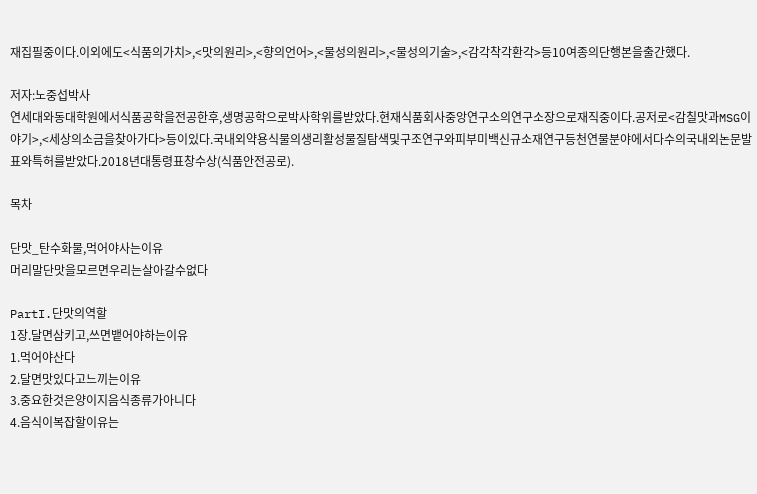재집필중이다.이외에도<식품의가치>,<맛의원리>,<향의언어>,<물성의원리>,<물성의기술>,<감각착각환각>등10여종의단행본을출간했다.

저자:노중섭박사
연세대와동대학원에서식품공학을전공한후,생명공학으로박사학위를받았다.현재식품회사중앙연구소의연구소장으로재직중이다.공저로<감칠맛과MSG이야기>,<세상의소금을찾아가다>등이있다.국내외약용식물의생리활성물질탐색및구조연구와피부미백신규소재연구등천연물분야에서다수의국내외논문발표와특허를받았다.2018년대통령표창수상(식품안전공로).

목차

단맛_탄수화물,먹어야사는이유
머리말단맛을모르면우리는살아갈수없다

PartI.단맛의역할
1장.달면삼키고,쓰면뱉어야하는이유
1.먹어야산다
2.달면맛있다고느끼는이유
3.중요한것은양이지음식종류가아니다
4.음식이복잡할이유는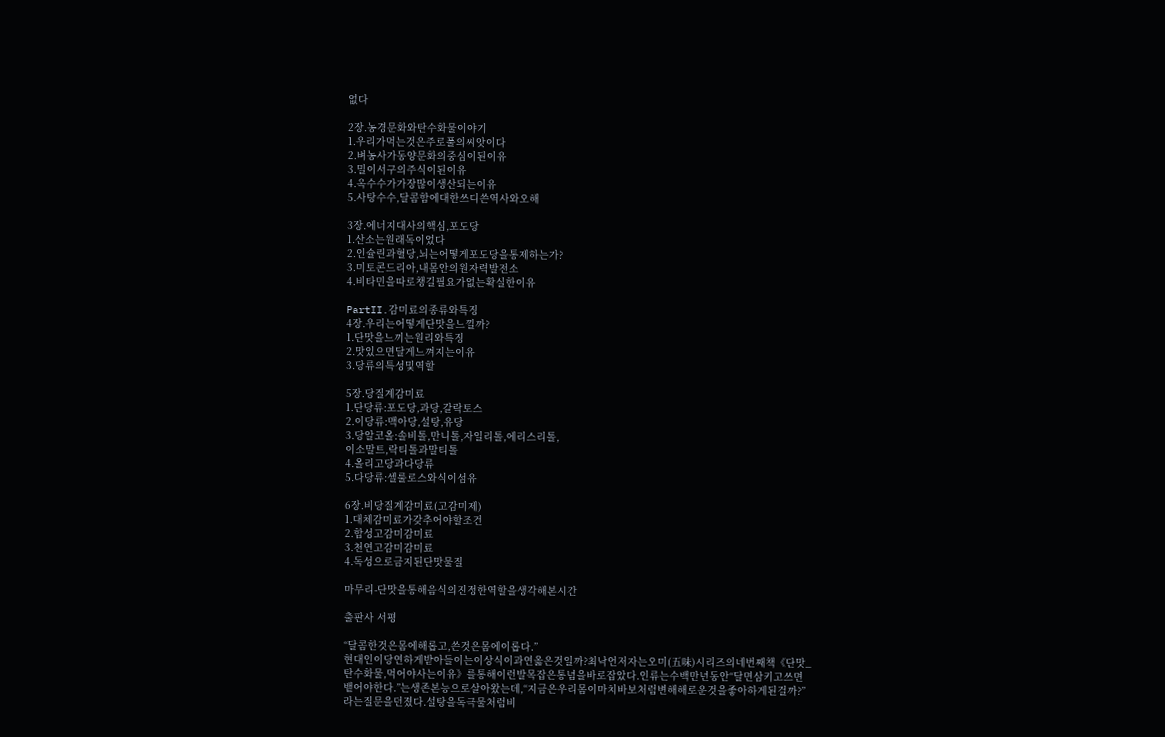없다

2장.농경문화와탄수화물이야기
1.우리가먹는것은주로풀의씨앗이다
2.벼농사가동양문화의중심이된이유
3.밀이서구의주식이된이유
4.옥수수가가장많이생산되는이유
5.사탕수수,달콤함에대한쓰디쓴역사와오해

3장.에너지대사의핵심,포도당
1.산소는원래독이었다
2.인슐린과혈당,뇌는어떻게포도당을통제하는가?
3.미토콘드리아,내몸안의원자력발전소
4.비타민을따로챙길필요가없는확실한이유

PartII.감미료의종류와특징
4장.우리는어떻게단맛을느낄까?
1.단맛을느끼는원리와특징
2.맛있으면달게느껴지는이유
3.당류의특성및역할

5장.당질계감미료
1.단당류:포도당,과당,갈락토스
2.이당류:맥아당,설탕,유당
3.당알코올:솔비톨,만니톨,자일리톨,에리스리톨,
이소말트,락티톨과말티톨
4.올리고당과다당류
5.다당류:셀룰로스와식이섬유

6장.비당질계감미료(고감미제)
1.대체감미료가갖추어야할조건
2.합성고감미감미료
3.천연고감미감미료
4.독성으로금지된단맛물질

마무리-단맛을통해음식의진정한역할을생각해본시간

출판사 서평

“달콤한것은몸에해롭고,쓴것은몸에이롭다.”
현대인이당연하게받아들이는이상식이과연옳은것일까?최낙언저자는오미(五味)시리즈의네번째책《단맛_탄수화물,먹어야사는이유》를통해이런발목잡은통념을바로잡았다.인류는수백만년동안“달면삼키고쓰면뱉어야한다.”는생존본능으로살아왔는데,“지금은우리몸이마치바보처럼변해해로운것을좋아하게된걸까?”라는질문을던졌다.설탕을독극물처럼비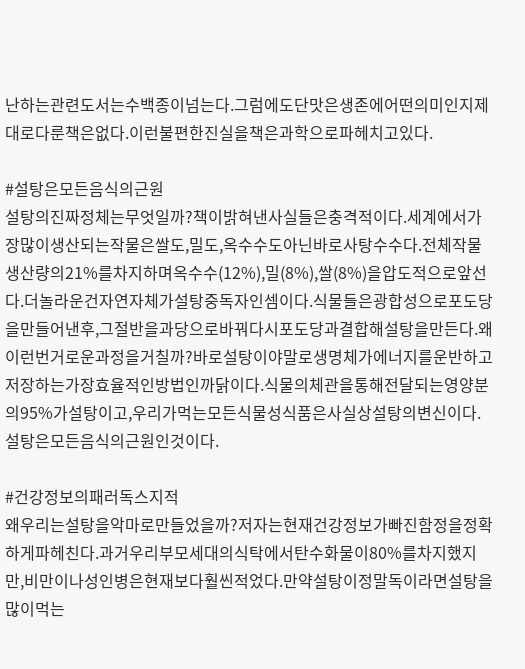난하는관련도서는수백종이넘는다.그럼에도단맛은생존에어떤의미인지제대로다룬책은없다.이런불편한진실을책은과학으로파헤치고있다.

#설탕은모든음식의근원
설탕의진짜정체는무엇일까?책이밝혀낸사실들은충격적이다.세계에서가장많이생산되는작물은쌀도,밀도,옥수수도아닌바로사탕수수다.전체작물생산량의21%를차지하며옥수수(12%),밀(8%),쌀(8%)을압도적으로앞선다.더놀라운건자연자체가설탕중독자인셈이다.식물들은광합성으로포도당을만들어낸후,그절반을과당으로바꿔다시포도당과결합해설탕을만든다.왜이런번거로운과정을거칠까?바로설탕이야말로생명체가에너지를운반하고저장하는가장효율적인방법인까닭이다.식물의체관을통해전달되는영양분의95%가설탕이고,우리가먹는모든식물성식품은사실상설탕의변신이다.설탕은모든음식의근원인것이다.

#건강정보의패러독스지적
왜우리는설탕을악마로만들었을까?저자는현재건강정보가빠진함정을정확하게파헤친다.과거우리부모세대의식탁에서탄수화물이80%를차지했지만,비만이나성인병은현재보다훨씬적었다.만약설탕이정말독이라면설탕을많이먹는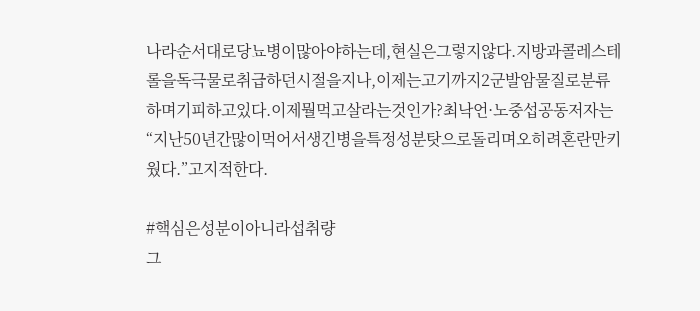나라순서대로당뇨병이많아야하는데,현실은그렇지않다.지방과콜레스테롤을독극물로취급하던시절을지나,이제는고기까지2군발암물질로분류하며기피하고있다.이제뭘먹고살라는것인가?최낙언·노중섭공동저자는“지난50년간많이먹어서생긴병을특정성분탓으로돌리며오히려혼란만키웠다.”고지적한다.

#핵심은성분이아니라섭취량
그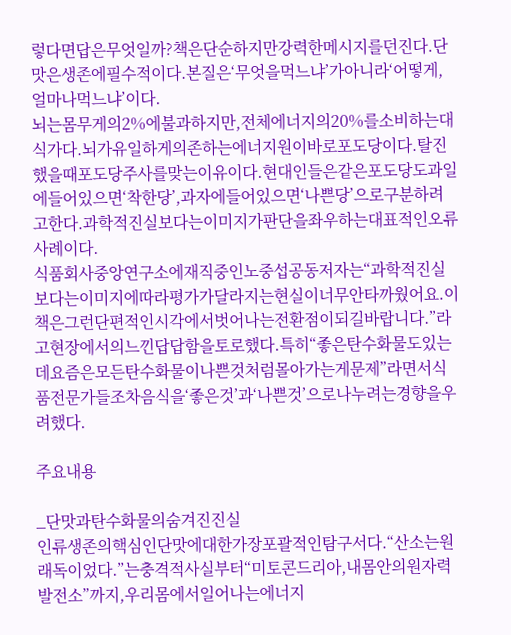렇다면답은무엇일까?책은단순하지만강력한메시지를던진다.단맛은생존에필수적이다.본질은‘무엇을먹느냐’가아니라‘어떻게,얼마나먹느냐’이다.
뇌는몸무게의2%에불과하지만,전체에너지의20%를소비하는대식가다.뇌가유일하게의존하는에너지원이바로포도당이다.탈진했을때포도당주사를맞는이유이다.현대인들은같은포도당도과일에들어있으면‘착한당’,과자에들어있으면‘나쁜당’으로구분하려고한다.과학적진실보다는이미지가판단을좌우하는대표적인오류사례이다.
식품회사중앙연구소에재직중인노중섭공동저자는“과학적진실보다는이미지에따라평가가달라지는현실이너무안타까웠어요.이책은그런단편적인시각에서벗어나는전환점이되길바랍니다.”라고현장에서의느낀답답함을토로했다.특히“좋은탄수화물도있는데요즘은모든탄수화물이나쁜것처럼몰아가는게문제”라면서식품전문가들조차음식을‘좋은것’과‘나쁜것’으로나누려는경향을우려했다.

주요내용

_단맛과탄수화물의숨겨진진실
인류생존의핵심인단맛에대한가장포괄적인탐구서다.“산소는원래독이었다.”는충격적사실부터“미토콘드리아,내몸안의원자력발전소”까지,우리몸에서일어나는에너지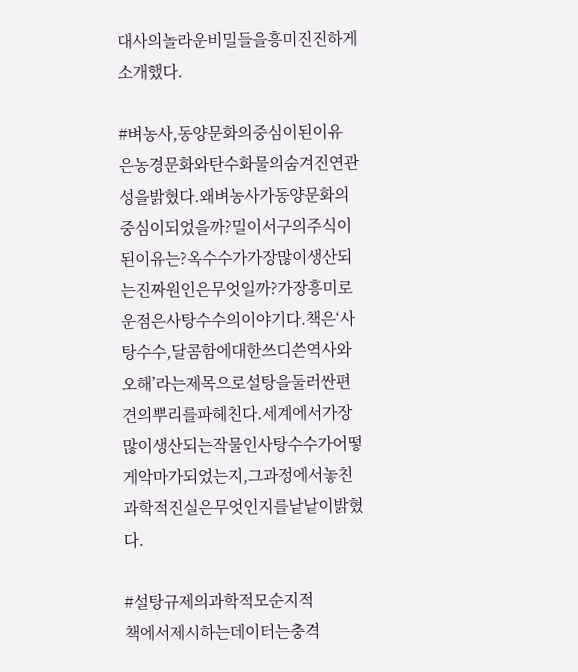대사의놀라운비밀들을흥미진진하게소개했다.

#벼농사,동양문화의중심이된이유
은농경문화와탄수화물의숨겨진연관성을밝혔다.왜벼농사가동양문화의중심이되었을까?밀이서구의주식이된이유는?옥수수가가장많이생산되는진짜원인은무엇일까?가장흥미로운점은사탕수수의이야기다.책은‘사탕수수,달콤함에대한쓰디쓴역사와오해’라는제목으로설탕을둘러싼편견의뿌리를파헤친다.세계에서가장많이생산되는작물인사탕수수가어떻게악마가되었는지,그과정에서놓친과학적진실은무엇인지를낱낱이밝혔다.

#설탕규제의과학적모순지적
책에서제시하는데이터는충격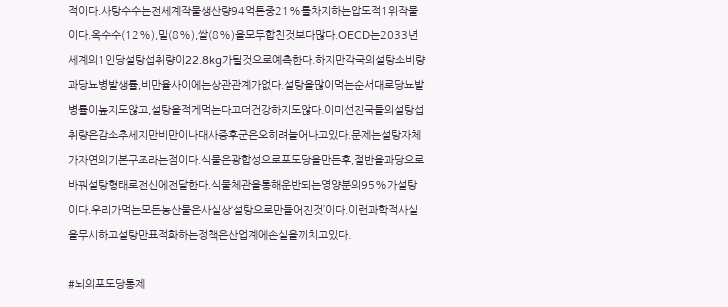적이다.사탕수수는전세계작물생산량94억톤중21%를차지하는압도적1위작물이다.옥수수(12%),밀(8%),쌀(8%)을모두합친것보다많다.OECD는2033년세계의1인당설탕섭취량이22.8kg가될것으로예측한다.하지만각국의설탕소비량과당뇨병발생률,비만율사이에는상관관계가없다.설탕을많이먹는순서대로당뇨발병률이높지도않고,설탕을적게먹는다고더건강하지도않다.이미선진국들의설탕섭취량은감소추세지만비만이나대사증후군은오히려늘어나고있다.문제는설탕자체가자연의기본구조라는점이다.식물은광합성으로포도당을만든후,절반을과당으로바꿔설탕형태로전신에전달한다.식물체관을통해운반되는영양분의95%가설탕이다.우리가먹는모든농산물은사실상‘설탕으로만들어진것’이다.이런과학적사실을무시하고설탕만표적화하는정책은산업계에손실을끼치고있다.

#뇌의포도당통제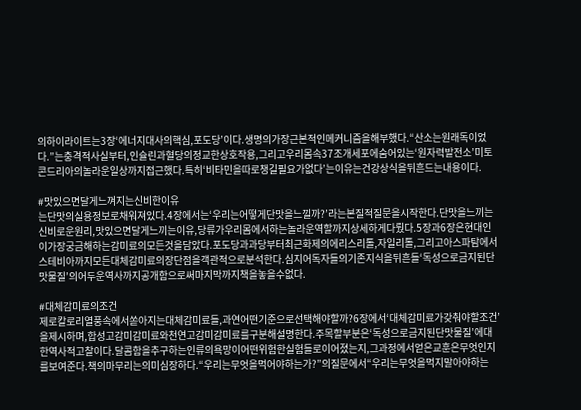의하이라이트는3장‘에너지대사의핵심,포도당’이다.생명의가장근본적인메커니즘을해부했다.“산소는원래독이었다.”는충격적사실부터,인슐린과혈당의정교한상호작용,그리고우리몸속37조개세포에숨어있는‘원자력발전소’미토콘드리아의놀라운일상까지접근했다.특히‘비타민을따로챙길필요가없다’는이유는건강상식을뒤흔드는내용이다.

#맛있으면달게느껴지는신비한이유
는단맛의실용정보로채워져있다.4장에서는‘우리는어떻게단맛을느낄까?’라는본질적질문을시작한다.단맛을느끼는신비로운원리,맛있으면달게느끼는이유,당류가우리몸에서하는놀라운역할까지상세하게다뤘다.5장과6장은현대인이가장궁금해하는감미료의모든것을담았다.포도당과과당부터최근화제의에리스리톨,자일리톨,그리고아스파탐에서스테비아까지모든대체감미료의장단점을객관적으로분석한다.심지어독자들의기존지식을뒤흔들‘독성으로금지된단맛물질’의어두운역사까지공개함으로써마지막까지책을놓을수없다.

#대체감미료의조건
제로칼로리열풍속에서쏟아지는대체감미료들,과연어떤기준으로선택해야할까?6장에서‘대체감미료가갖춰야할조건’을제시하며,합성고감미감미료와천연고감미감미료를구분해설명한다.주목할부분은‘독성으로금지된단맛물질’에대한역사적고찰이다.달콤함을추구하는인류의욕망이어떤위험한실험들로이어졌는지,그과정에서얻은교훈은무엇인지를보여준다.책의마무리는의미심장하다.“우리는무엇을먹어야하는가?”의질문에서“우리는무엇을먹지말아야하는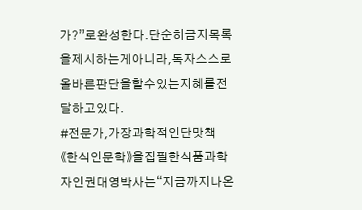가?”로완성한다.단순히금지목록을제시하는게아니라,독자스스로올바른판단을할수있는지혜를전달하고있다.
#전문가,가장과학적인단맛책
《한식인문학》을집필한식품과학자인권대영박사는“지금까지나온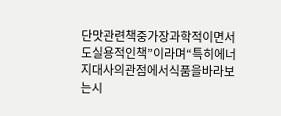단맛관련책중가장과학적이면서도실용적인책”이라며“특히에너지대사의관점에서식품을바라보는시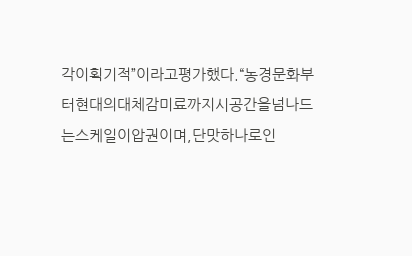각이획기적”이라고평가했다.“농경문화부터현대의대체감미료까지시공간을넘나드는스케일이압권이며,단맛하나로인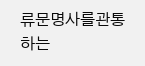류문명사를관통하는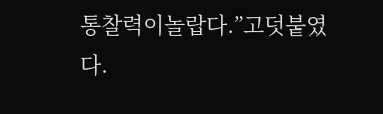통찰력이놀랍다.”고덧붙였다.